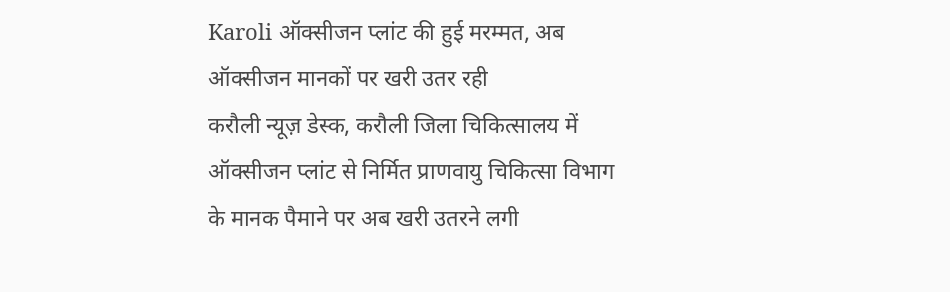Karoli ऑक्सीजन प्लांट की हुई मरम्मत, अब ऑक्सीजन मानकों पर खरी उतर रही
करौली न्यूज़ डेस्क, करौली जिला चिकित्सालय में ऑक्सीजन प्लांट से निर्मित प्राणवायु चिकित्सा विभाग के मानक पैमाने पर अब खरी उतरने लगी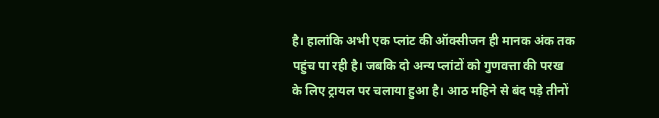है। हालांकि अभी एक प्लांट की ऑक्सीजन ही मानक अंक तक पहुंच पा रही है। जबकि दो अन्य प्लांटों को गुणवत्ता की परख के लिए ट्रायल पर चलाया हुआ है। आठ महिने से बंद पड़े तीनों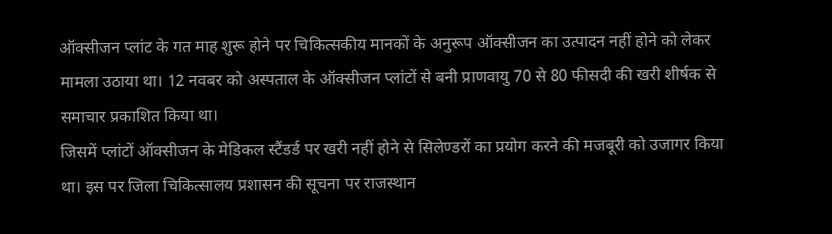ऑक्सीजन प्लांट के गत माह शुरू होने पर चिकित्सकीय मानकों के अनुरूप ऑक्सीजन का उत्पादन नहीं होने को लेकर मामला उठाया था। 12 नवबर को अस्पताल के ऑक्सीजन प्लांटों से बनी प्राणवायु 70 से 80 फीसदी की खरी शीर्षक से समाचार प्रकाशित किया था।
जिसमें प्लांटों ऑक्सीजन के मेडिकल स्टैंडर्ड पर खरी नहीं होने से सिलेण्डरों का प्रयोग करने की मजबूरी को उजागर किया था। इस पर जिला चिकित्सालय प्रशासन की सूचना पर राजस्थान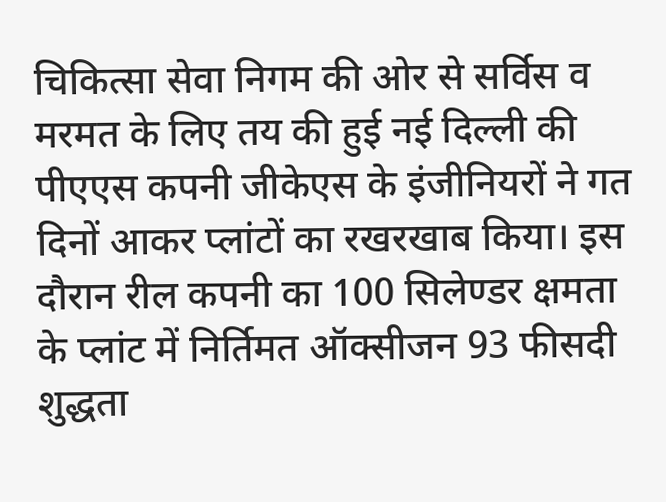चिकित्सा सेवा निगम की ओर से सर्विस व मरमत के लिए तय की हुई नई दिल्ली की पीएएस कपनी जीकेएस के इंजीनियरों ने गत दिनों आकर प्लांटों का रखरखाब किया। इस दौरान रील कपनी का 100 सिलेण्डर क्षमता के प्लांट में निर्तिमत ऑक्सीजन 93 फीसदी शुद्धता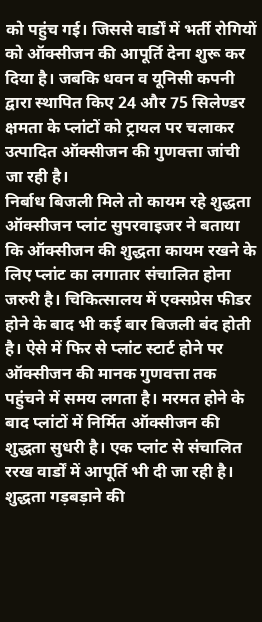को पहुंच गई। जिससे वार्डों में भर्ती रोगियों को ऑक्सीजन की आपूर्ति देना शुरू कर दिया है। जबकि धवन व यूनिसी कपनी द्वारा स्थापित किए 24 और 75 सिलेण्डर क्षमता के प्लांटों को ट्रायल पर चलाकर उत्पादित ऑक्सीजन की गुणवत्ता जांची जा रही है।
निर्बाध बिजली मिले तो कायम रहे शुद्धता
ऑक्सीजन प्लांट सुपरवाइजर ने बताया कि ऑक्सीजन की शुद्धता कायम रखने के लिए प्लांट का लगातार संचालित होना जरुरी है। चिकित्सालय में एक्सप्रेस फीडर होने के बाद भी कई बार बिजली बंद होती है। ऐसे में फिर से प्लांट स्टार्ट होने पर ऑक्सीजन की मानक गुणवत्ता तक पहुंचने में समय लगता है। मरमत होने के बाद प्लांटों में निर्मित ऑक्सीजन की शुद्धता सुधरी है। एक प्लांट से संचालित ररख वार्डों में आपूर्ति भी दी जा रही है। शुद्धता गड़बड़ाने की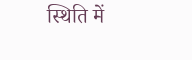स्थिति में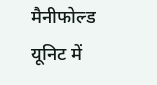मैनीफोल्ड यूनिट में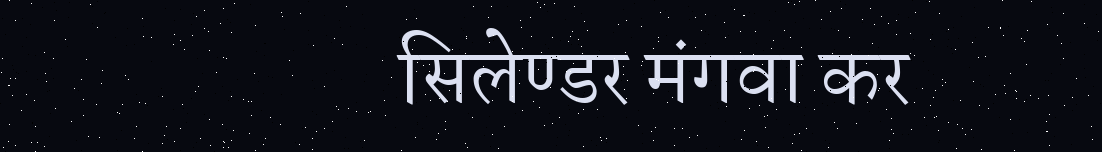सिलेण्डर मंगवा कर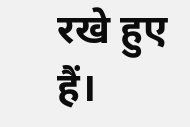रखे हुए हैं।